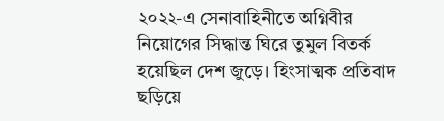২০২২-এ সেনাবাহিনীতে অগ্নিবীর নিয়োগের সিদ্ধান্ত ঘিরে তুমুল বিতর্ক হয়েছিল দেশ জুড়ে। হিংসাত্মক প্রতিবাদ ছড়িয়ে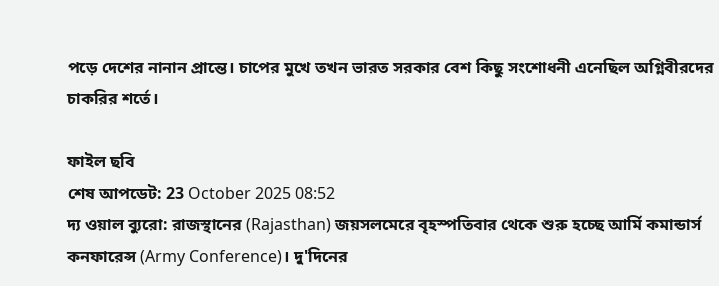পড়ে দেশের নানান প্রান্তে। চাপের মুখে তখন ভারত সরকার বেশ কিছু সংশোধনী এনেছিল অগ্নিবীরদের চাকরির শর্তে।

ফাইল ছবি
শেষ আপডেট: 23 October 2025 08:52
দ্য ওয়াল ব্যুরো: রাজস্থানের (Rajasthan) জয়সলমেরে বৃহস্পতিবার থেকে শুরু হচ্ছে আর্মি কমান্ডার্স কনফারেন্স (Army Conference)। দু'দিনের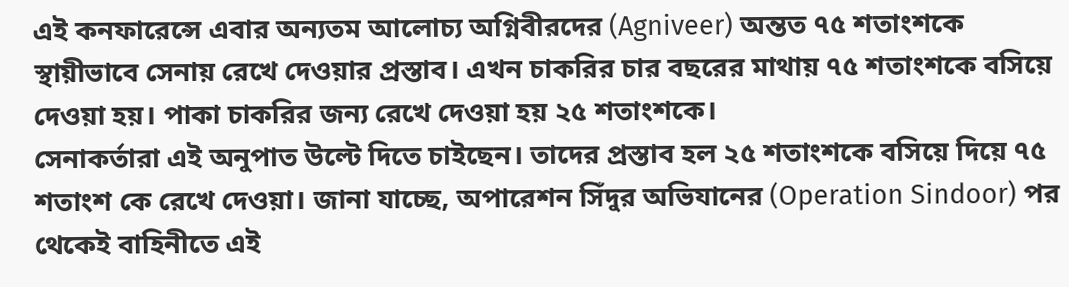এই কনফারেন্সে এবার অন্যতম আলোচ্য অগ্নিবীরদের (Agniveer) অন্তত ৭৫ শতাংশকে স্থায়ীভাবে সেনায় রেখে দেওয়ার প্রস্তাব। এখন চাকরির চার বছরের মাথায় ৭৫ শতাংশকে বসিয়ে দেওয়া হয়। পাকা চাকরির জন্য রেখে দেওয়া হয় ২৫ শতাংশকে।
সেনাকর্তারা এই অনুপাত উল্টে দিতে চাইছেন। তাদের প্রস্তাব হল ২৫ শতাংশকে বসিয়ে দিয়ে ৭৫ শতাংশ কে রেখে দেওয়া। জানা যাচ্ছে, অপারেশন সিঁদুর অভিযানের (Operation Sindoor) পর থেকেই বাহিনীতে এই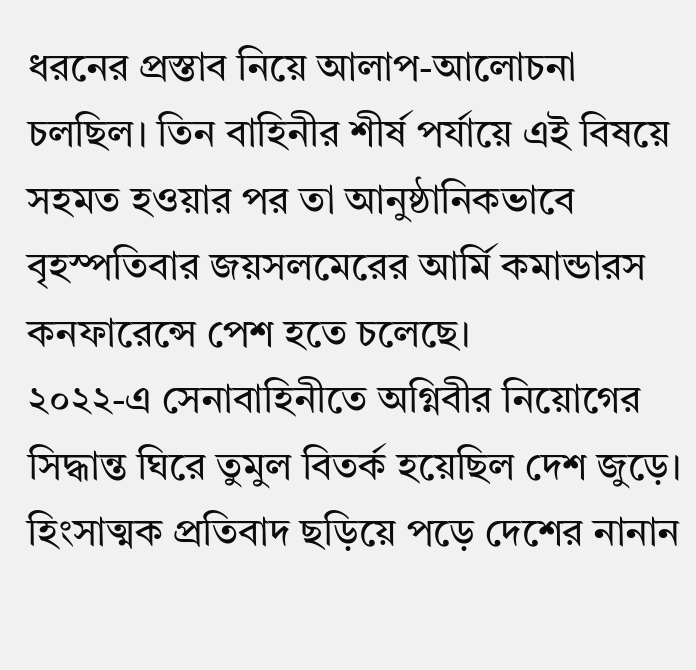ধরনের প্রস্তাব নিয়ে আলাপ-আলোচনা চলছিল। তিন বাহিনীর শীর্ষ পর্যায়ে এই বিষয়ে সহমত হওয়ার পর তা আনুষ্ঠানিকভাবে বৃহস্পতিবার জয়সলমেরের আর্মি কমান্ডারস কনফারেন্সে পেশ হতে চলেছে।
২০২২-এ সেনাবাহিনীতে অগ্নিবীর নিয়োগের সিদ্ধান্ত ঘিরে তুমুল বিতর্ক হয়েছিল দেশ জুড়ে। হিংসাত্মক প্রতিবাদ ছড়িয়ে পড়ে দেশের নানান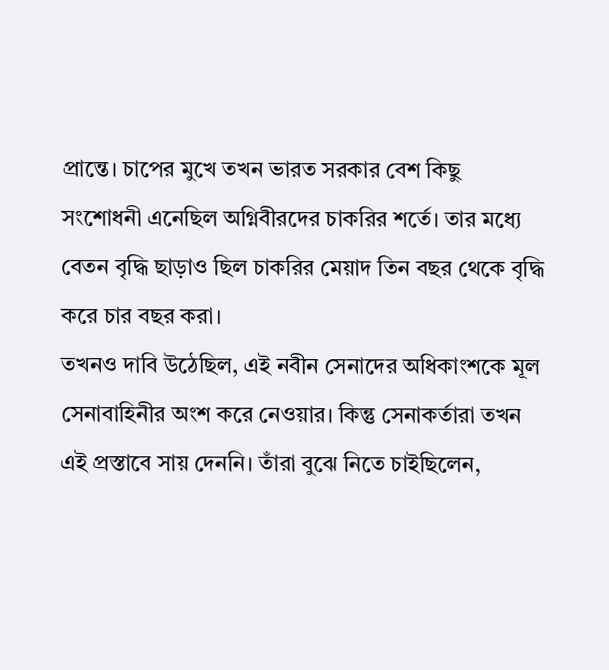প্রান্তে। চাপের মুখে তখন ভারত সরকার বেশ কিছু সংশোধনী এনেছিল অগ্নিবীরদের চাকরির শর্তে। তার মধ্যে বেতন বৃদ্ধি ছাড়াও ছিল চাকরির মেয়াদ তিন বছর থেকে বৃদ্ধি করে চার বছর করা।
তখনও দাবি উঠেছিল, এই নবীন সেনাদের অধিকাংশকে মূল সেনাবাহিনীর অংশ করে নেওয়ার। কিন্তু সেনাকর্তারা তখন এই প্রস্তাবে সায় দেননি। তাঁরা বুঝে নিতে চাইছিলেন,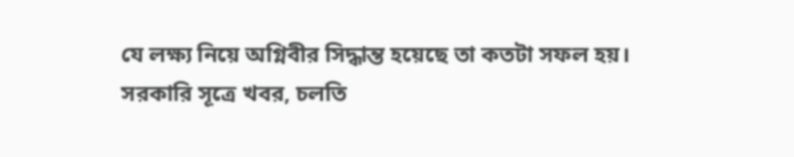যে লক্ষ্য নিয়ে অগ্নিবীর সিদ্ধান্ত হয়েছে তা কতটা সফল হয়।
সরকারি সূত্রে খবর, চলতি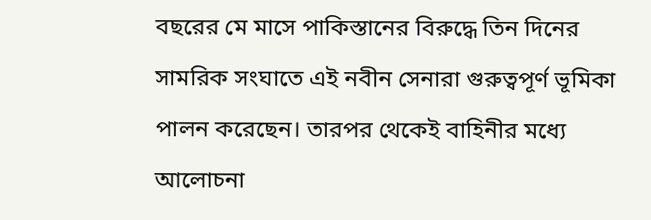বছরের মে মাসে পাকিস্তানের বিরুদ্ধে তিন দিনের সামরিক সংঘাতে এই নবীন সেনারা গুরুত্বপূর্ণ ভূমিকা পালন করেছেন। তারপর থেকেই বাহিনীর মধ্যে আলোচনা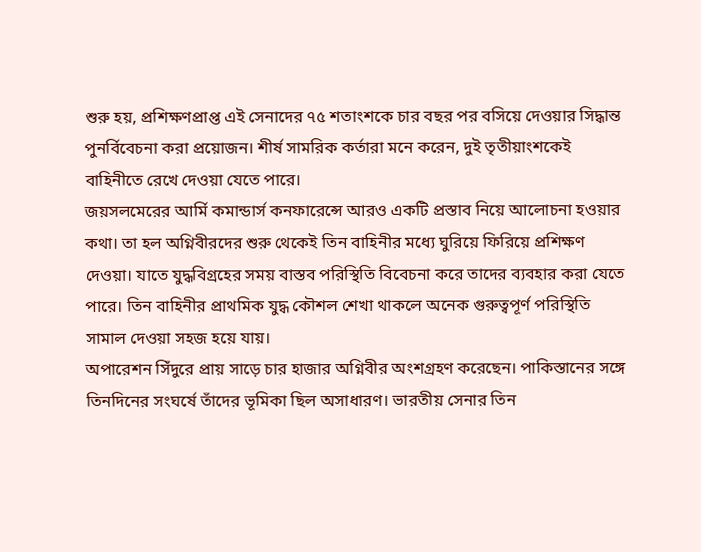শুরু হয়, প্রশিক্ষণপ্রাপ্ত এই সেনাদের ৭৫ শতাংশকে চার বছর পর বসিয়ে দেওয়ার সিদ্ধান্ত পুনর্বিবেচনা করা প্রয়োজন। শীর্ষ সামরিক কর্তারা মনে করেন, দুই তৃতীয়াংশকেই বাহিনীতে রেখে দেওয়া যেতে পারে।
জয়সলমেরের আর্মি কমান্ডার্স কনফারেন্সে আরও একটি প্রস্তাব নিয়ে আলোচনা হওয়ার কথা। তা হল অগ্নিবীরদের শুরু থেকেই তিন বাহিনীর মধ্যে ঘুরিয়ে ফিরিয়ে প্রশিক্ষণ দেওয়া। যাতে যুদ্ধবিগ্রহের সময় বাস্তব পরিস্থিতি বিবেচনা করে তাদের ব্যবহার করা যেতে পারে। তিন বাহিনীর প্রাথমিক যুদ্ধ কৌশল শেখা থাকলে অনেক গুরুত্বপূর্ণ পরিস্থিতি সামাল দেওয়া সহজ হয়ে যায়।
অপারেশন সিঁদুরে প্রায় সাড়ে চার হাজার অগ্নিবীর অংশগ্রহণ করেছেন। পাকিস্তানের সঙ্গে তিনদিনের সংঘর্ষে তাঁদের ভূমিকা ছিল অসাধারণ। ভারতীয় সেনার তিন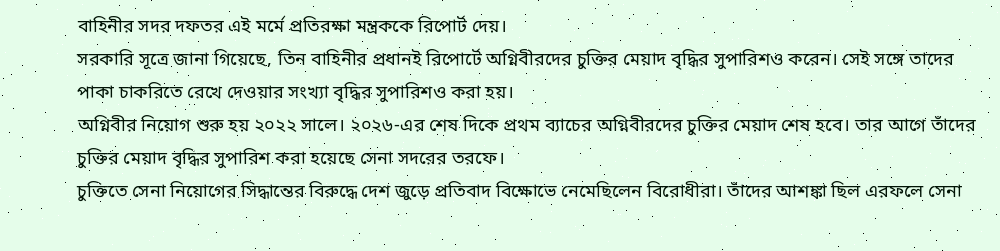বাহিনীর সদর দফতর এই মর্মে প্রতিরক্ষা মন্ত্রককে রিপোর্ট দেয়।
সরকারি সূত্রে জানা গিয়েছে, তিন বাহিনীর প্রধানই রিপোর্টে অগ্নিবীরদের চুক্তির মেয়াদ বৃদ্ধির সুপারিশও করেন। সেই সঙ্গে তাদের পাকা চাকরিতে রেখে দেওয়ার সংখ্যা বৃদ্ধির সুপারিশও করা হয়।
অগ্নিবীর নিয়োগ শুরু হয় ২০২২ সালে। ২০২৬-এর শেষ দিকে প্রথম ব্যাচের অগ্নিবীরদের চুক্তির মেয়াদ শেষ হবে। তার আগে তাঁদের চুক্তির মেয়াদ বৃদ্ধির সুপারিশ করা হয়েছে সেনা সদরের তরফে।
চুক্তিতে সেনা নিয়োগের সিদ্ধান্তের বিরুদ্ধে দেশ জুড়ে প্রতিবাদ বিক্ষোভে নেমেছিলেন বিরোধীরা। তাঁদের আশঙ্কা ছিল এরফলে সেনা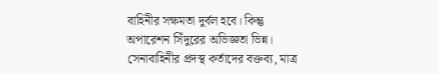বাহিনীর সক্ষমতা দুর্বল হবে। কিন্তু অপারেশন সিঁদুরের অভিজ্ঞতা ভিন্ন।
সেনাবাহিনীর প্রদস্থ কর্তাদের বক্তব্য, মাত্র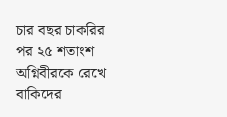চার বছর চাকরির পর ২৫ শতাংশ অগ্নিবীরকে রেখে বাকিদের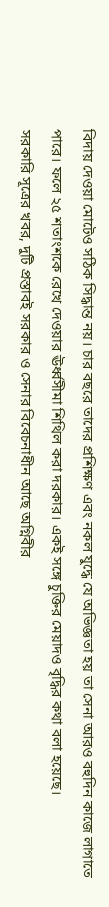বিদায় দেওয়া মোটেও সঠিক সিদ্ধান্ত নয়। চার বছরে তাদের প্রশিক্ষণ এবং নকল যুদ্ধে যে অভিজ্ঞতা হয় তা সেনা আরও বহুদিন কাজে লাগাতে পারে। ফলে ২৫ শতাংশকে রেখে দেওয়ার ঊর্ধ্বসীমা শিথিল করা দরকার। একই সঙ্গে চুক্তির মেয়াদও বৃদ্ধির কথা বলা হয়েছে।
সরকারি সূত্রের খবর, দুটি প্রস্তাবই সরকার ও সেনার বিবেচনাধীন আছে অগ্নিবীর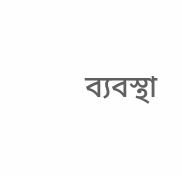ব্যবস্থা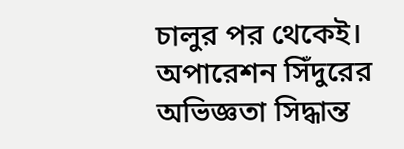চালুর পর থেকেই। অপারেশন সিঁদুরের অভিজ্ঞতা সিদ্ধান্ত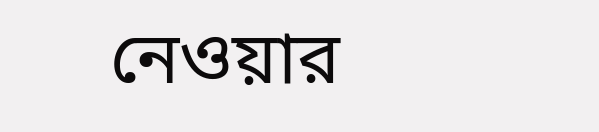নেওয়ার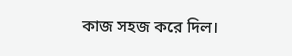কাজ সহজ করে দিল।